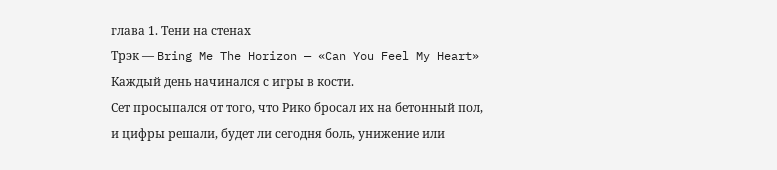глава 1. Тени на стенах
Трэк — Bring Me The Horizon — «Can You Feel My Heart»
Каждый день начинался с игры в кости.
Сет просыпался от того, что Рико бросал их на бетонный пол, и цифры решали, будет ли сегодня боль, унижение или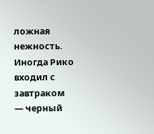ложная нежность. Иногда Рико входил с завтраком — черный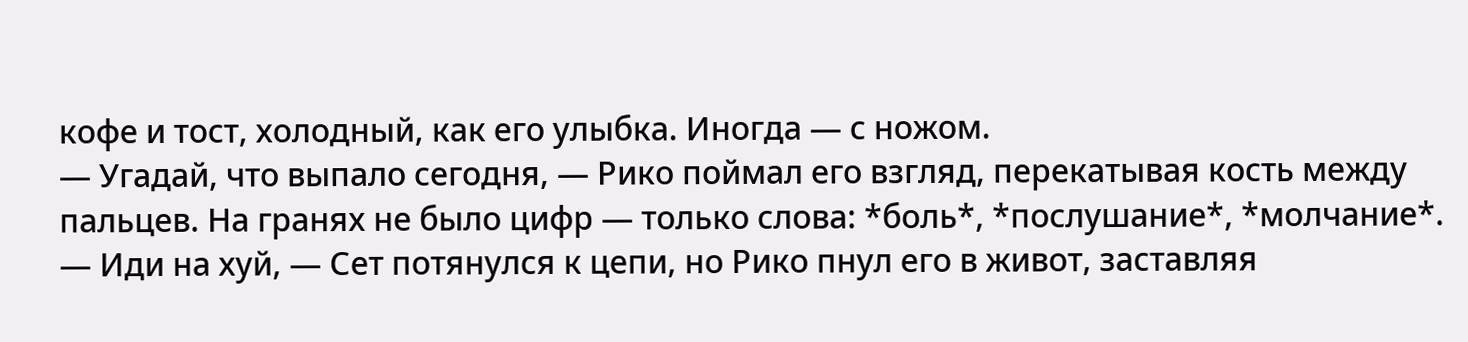кофе и тост, холодный, как его улыбка. Иногда — с ножом.
— Угадай, что выпало сегодня, — Рико поймал его взгляд, перекатывая кость между пальцев. На гранях не было цифр — только слова: *боль*, *послушание*, *молчание*.
— Иди на хуй, — Сет потянулся к цепи, но Рико пнул его в живот, заставляя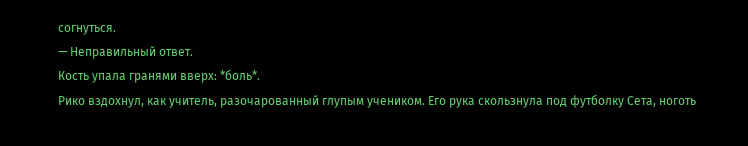согнуться.
— Неправильный ответ.
Кость упала гранями вверх: *боль*.
Рико вздохнул, как учитель, разочарованный глупым учеником. Его рука скользнула под футболку Сета, ноготь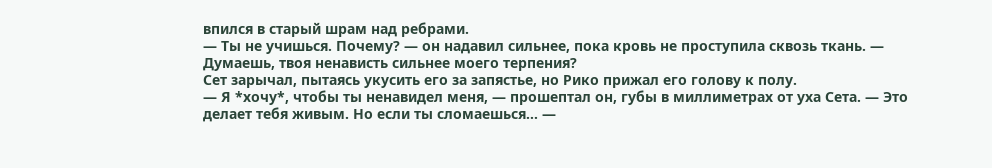впился в старый шрам над ребрами.
— Ты не учишься. Почему? — он надавил сильнее, пока кровь не проступила сквозь ткань. — Думаешь, твоя ненависть сильнее моего терпения?
Сет зарычал, пытаясь укусить его за запястье, но Рико прижал его голову к полу.
— Я *хочу*, чтобы ты ненавидел меня, — прошептал он, губы в миллиметрах от уха Сета. — Это делает тебя живым. Но если ты сломаешься… —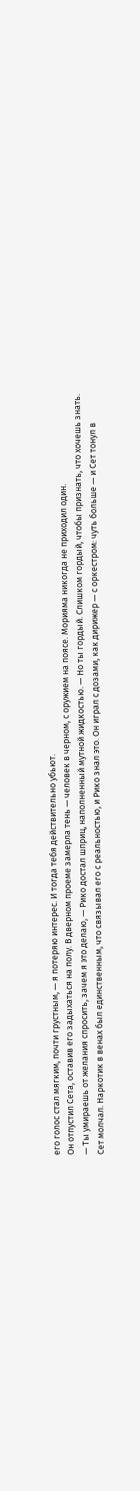его голос стал мягким, почти грустным, — я потеряю интерес. И тогда тебя действительно убьют.
Он отпустил Сета, оставив его задыхаться на полу. В дверном проеме замерла тень — человек в черном, с оружием на поясе. Морияма никогда не приходил один.
— Ты умираешь от желания спросить, зачем я это делаю, — Рико достал шприц, наполненный мутной жидкостью. — Но ты гордый. Слишком гордый, чтобы признать, что хочешь знать.
Сет молчал. Наркотик в венах был единственным, что связывал его с реальностью, и Рико знал это. Он играл с дозами, как дирижер — с оркестром: чуть больше — и Сет тонул в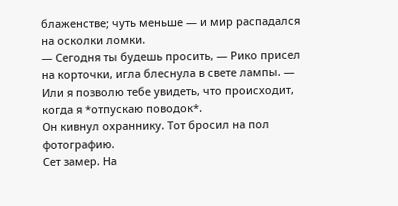блаженстве; чуть меньше — и мир распадался на осколки ломки.
— Сегодня ты будешь просить, — Рико присел на корточки, игла блеснула в свете лампы. — Или я позволю тебе увидеть, что происходит, когда я *отпускаю поводок*.
Он кивнул охраннику. Тот бросил на пол фотографию.
Сет замер. На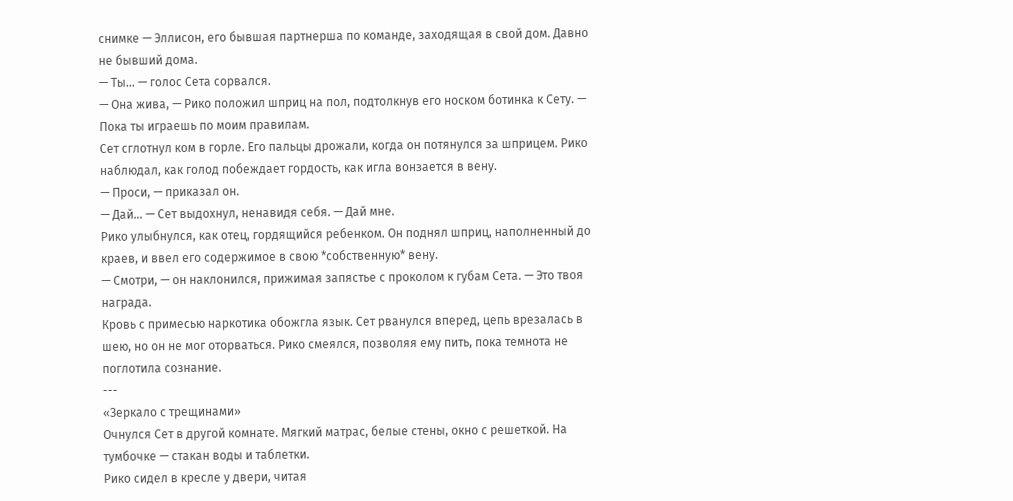снимке — Эллисон, его бывшая партнерша по команде, заходящая в свой дом. Давно не бывший дома.
— Ты… — голос Сета сорвался.
— Она жива, — Рико положил шприц на пол, подтолкнув его носком ботинка к Сету. — Пока ты играешь по моим правилам.
Сет сглотнул ком в горле. Его пальцы дрожали, когда он потянулся за шприцем. Рико наблюдал, как голод побеждает гордость, как игла вонзается в вену.
— Проси, — приказал он.
— Дай… — Сет выдохнул, ненавидя себя. — Дай мне.
Рико улыбнулся, как отец, гордящийся ребенком. Он поднял шприц, наполненный до краев, и ввел его содержимое в свою *собственную* вену.
— Смотри, — он наклонился, прижимая запястье с проколом к губам Сета. — Это твоя награда.
Кровь с примесью наркотика обожгла язык. Сет рванулся вперед, цепь врезалась в шею, но он не мог оторваться. Рико смеялся, позволяя ему пить, пока темнота не поглотила сознание.
---
«Зеркало с трещинами»
Очнулся Сет в другой комнате. Мягкий матрас, белые стены, окно с решеткой. На тумбочке — стакан воды и таблетки.
Рико сидел в кресле у двери, читая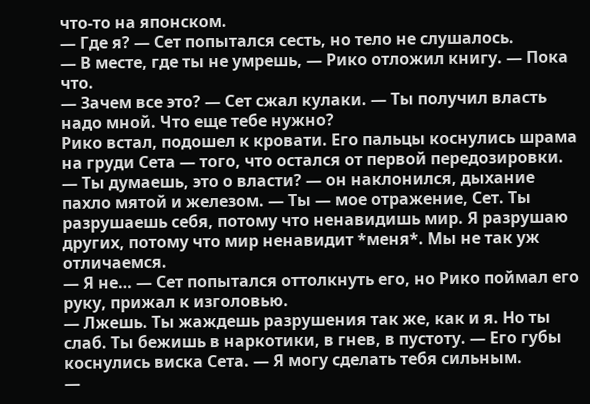что-то на японском.
— Где я? — Сет попытался сесть, но тело не слушалось.
— В месте, где ты не умрешь, — Рико отложил книгу. — Пока что.
— Зачем все это? — Сет сжал кулаки. — Ты получил власть надо мной. Что еще тебе нужно?
Рико встал, подошел к кровати. Его пальцы коснулись шрама на груди Сета — того, что остался от первой передозировки.
— Ты думаешь, это о власти? — он наклонился, дыхание пахло мятой и железом. — Ты — мое отражение, Сет. Ты разрушаешь себя, потому что ненавидишь мир. Я разрушаю других, потому что мир ненавидит *меня*. Мы не так уж отличаемся.
— Я не… — Сет попытался оттолкнуть его, но Рико поймал его руку, прижал к изголовью.
— Лжешь. Ты жаждешь разрушения так же, как и я. Но ты слаб. Ты бежишь в наркотики, в гнев, в пустоту. — Его губы коснулись виска Сета. — Я могу сделать тебя сильным.
—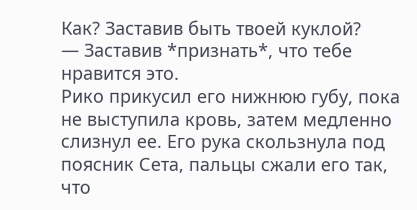Как? Заставив быть твоей куклой?
— Заставив *признать*, что тебе нравится это.
Рико прикусил его нижнюю губу, пока не выступила кровь, затем медленно слизнул ее. Его рука скользнула под поясник Сета, пальцы сжали его так, что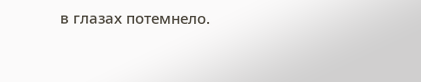в глазах потемнело.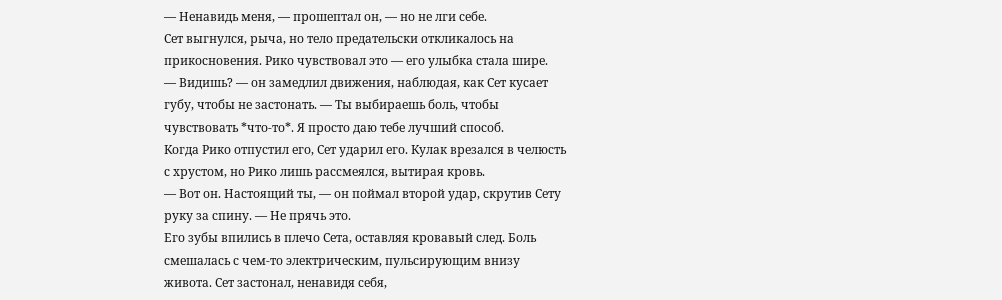— Ненавидь меня, — прошептал он, — но не лги себе.
Сет выгнулся, рыча, но тело предательски откликалось на прикосновения. Рико чувствовал это — его улыбка стала шире.
— Видишь? — он замедлил движения, наблюдая, как Сет кусает губу, чтобы не застонать. — Ты выбираешь боль, чтобы чувствовать *что-то*. Я просто даю тебе лучший способ.
Когда Рико отпустил его, Сет ударил его. Кулак врезался в челюсть с хрустом, но Рико лишь рассмеялся, вытирая кровь.
— Вот он. Настоящий ты, — он поймал второй удар, скрутив Сету руку за спину. — Не прячь это.
Его зубы впились в плечо Сета, оставляя кровавый след. Боль смешалась с чем-то электрическим, пульсирующим внизу живота. Сет застонал, ненавидя себя,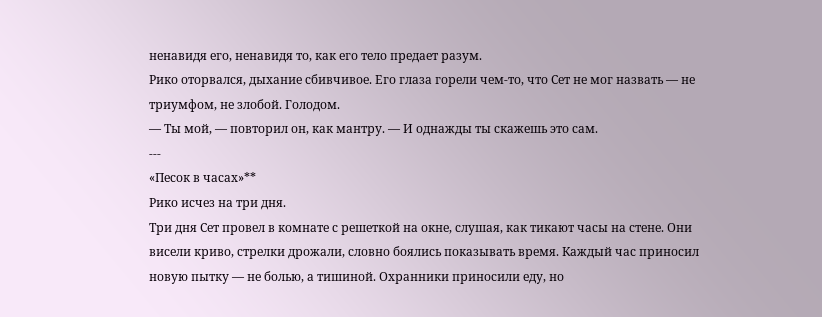ненавидя его, ненавидя то, как его тело предает разум.
Рико оторвался, дыхание сбивчивое. Его глаза горели чем-то, что Сет не мог назвать — не триумфом, не злобой. Голодом.
— Ты мой, — повторил он, как мантру. — И однажды ты скажешь это сам.
---
«Песок в часах»**
Рико исчез на три дня.
Три дня Сет провел в комнате с решеткой на окне, слушая, как тикают часы на стене. Они висели криво, стрелки дрожали, словно боялись показывать время. Каждый час приносил новую пытку — не болью, а тишиной. Охранники приносили еду, но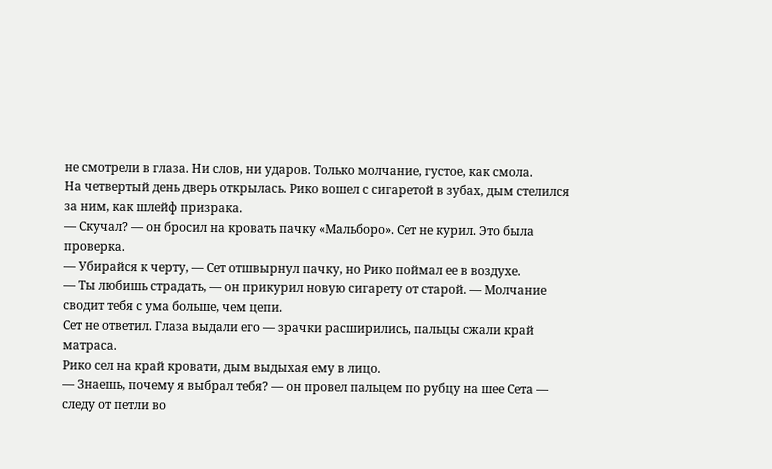не смотрели в глаза. Ни слов, ни ударов. Только молчание, густое, как смола.
На четвертый день дверь открылась. Рико вошел с сигаретой в зубах, дым стелился за ним, как шлейф призрака.
— Скучал? — он бросил на кровать пачку «Мальборо». Сет не курил. Это была проверка.
— Убирайся к черту, — Сет отшвырнул пачку, но Рико поймал ее в воздухе.
— Ты любишь страдать, — он прикурил новую сигарету от старой. — Молчание сводит тебя с ума больше, чем цепи.
Сет не ответил. Глаза выдали его — зрачки расширились, пальцы сжали край матраса.
Рико сел на край кровати, дым выдыхая ему в лицо.
— Знаешь, почему я выбрал тебя? — он провел пальцем по рубцу на шее Сета — следу от петли во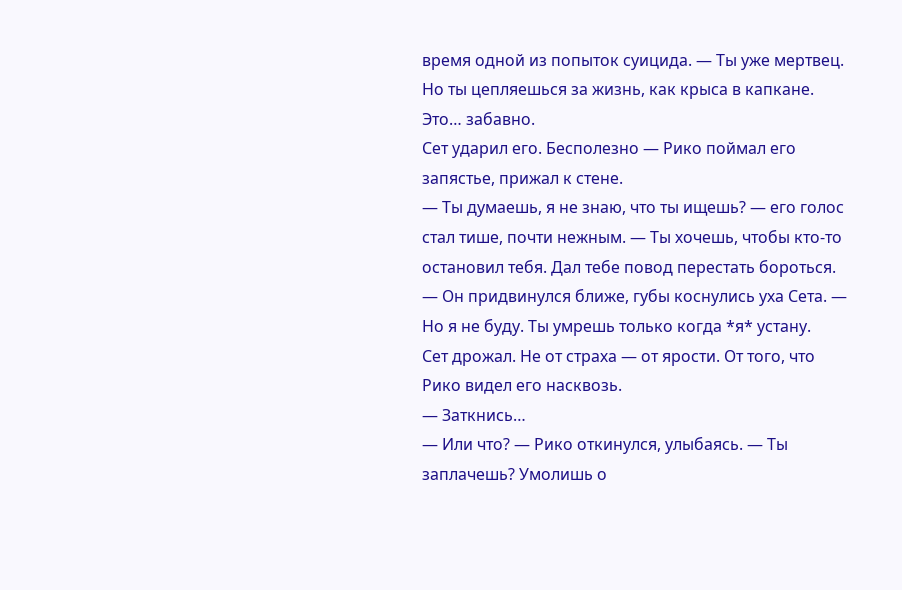время одной из попыток суицида. — Ты уже мертвец. Но ты цепляешься за жизнь, как крыса в капкане. Это… забавно.
Сет ударил его. Бесполезно — Рико поймал его запястье, прижал к стене.
— Ты думаешь, я не знаю, что ты ищешь? — его голос стал тише, почти нежным. — Ты хочешь, чтобы кто-то остановил тебя. Дал тебе повод перестать бороться. — Он придвинулся ближе, губы коснулись уха Сета. — Но я не буду. Ты умрешь только когда *я* устану.
Сет дрожал. Не от страха — от ярости. От того, что Рико видел его насквозь.
— Заткнись…
— Или что? — Рико откинулся, улыбаясь. — Ты заплачешь? Умолишь о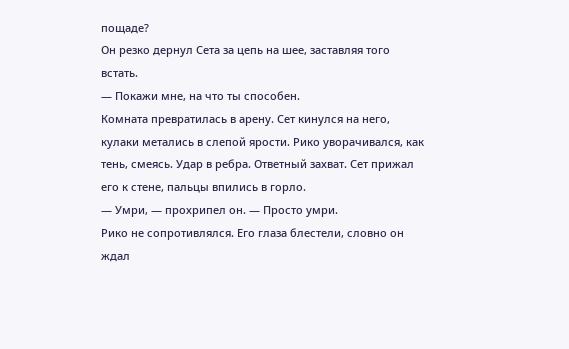пощаде?
Он резко дернул Сета за цепь на шее, заставляя того встать.
— Покажи мне, на что ты способен.
Комната превратилась в арену. Сет кинулся на него, кулаки метались в слепой ярости. Рико уворачивался, как тень, смеясь. Удар в ребра. Ответный захват. Сет прижал его к стене, пальцы впились в горло.
— Умри, — прохрипел он. — Просто умри.
Рико не сопротивлялся. Его глаза блестели, словно он ждал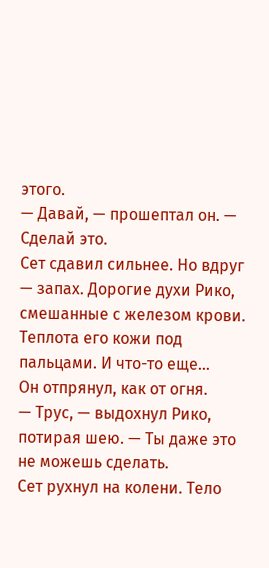этого.
— Давай, — прошептал он. — Сделай это.
Сет сдавил сильнее. Но вдруг — запах. Дорогие духи Рико, смешанные с железом крови. Теплота его кожи под пальцами. И что-то еще…
Он отпрянул, как от огня.
— Трус, — выдохнул Рико, потирая шею. — Ты даже это не можешь сделать.
Сет рухнул на колени. Тело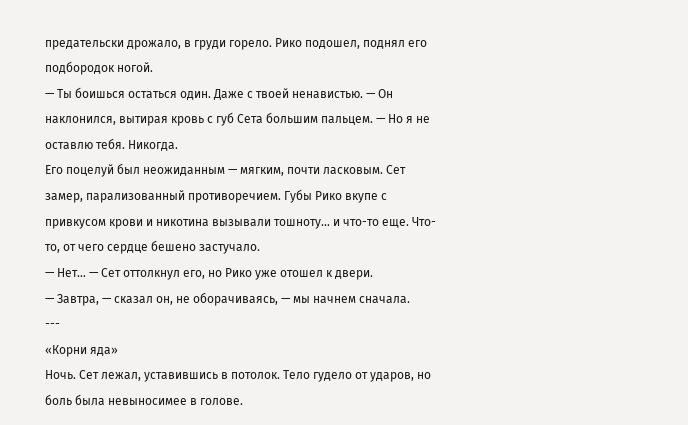предательски дрожало, в груди горело. Рико подошел, поднял его подбородок ногой.
— Ты боишься остаться один. Даже с твоей ненавистью. — Он наклонился, вытирая кровь с губ Сета большим пальцем. — Но я не оставлю тебя. Никогда.
Его поцелуй был неожиданным — мягким, почти ласковым. Сет замер, парализованный противоречием. Губы Рико вкупе с привкусом крови и никотина вызывали тошноту… и что-то еще. Что-то, от чего сердце бешено застучало.
— Нет… — Сет оттолкнул его, но Рико уже отошел к двери.
— Завтра, — сказал он, не оборачиваясь, — мы начнем сначала.
---
«Корни яда»
Ночь. Сет лежал, уставившись в потолок. Тело гудело от ударов, но боль была невыносимее в голове.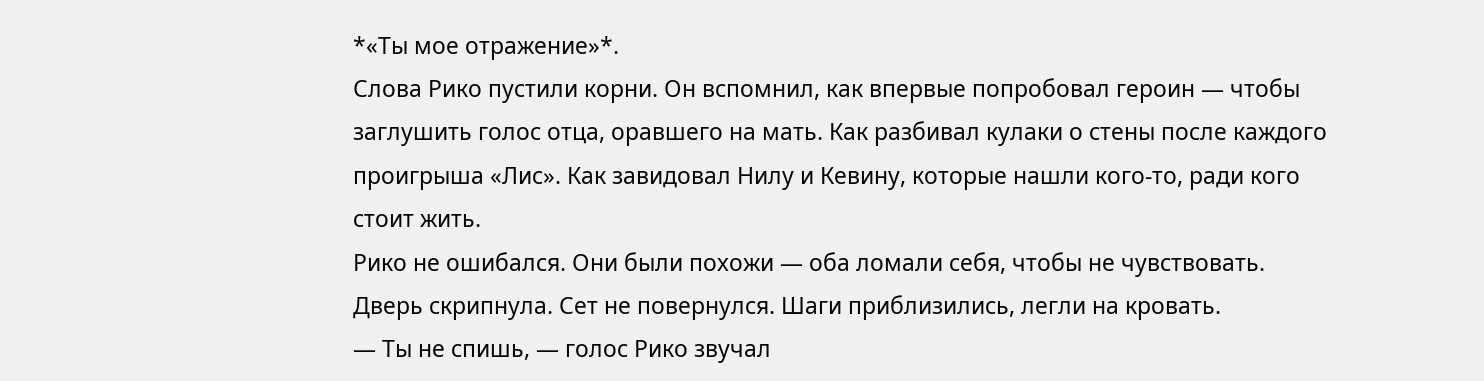*«Ты мое отражение»*.
Слова Рико пустили корни. Он вспомнил, как впервые попробовал героин — чтобы заглушить голос отца, оравшего на мать. Как разбивал кулаки о стены после каждого проигрыша «Лис». Как завидовал Нилу и Кевину, которые нашли кого-то, ради кого стоит жить.
Рико не ошибался. Они были похожи — оба ломали себя, чтобы не чувствовать.
Дверь скрипнула. Сет не повернулся. Шаги приблизились, легли на кровать.
— Ты не спишь, — голос Рико звучал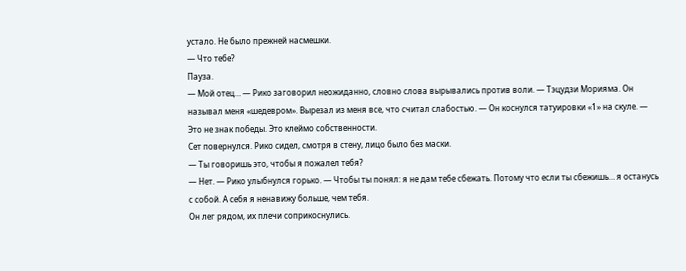устало. Не было прежней насмешки.
— Что тебе?
Пауза.
— Мой отец… — Рико заговорил неожиданно, словно слова вырывались против воли. — Тэцудзи Морияма. Он называл меня «шедевром». Вырезал из меня все, что считал слабостью. — Он коснулся татуировки «1» на скуле. — Это не знак победы. Это клеймо собственности.
Сет повернулся. Рико сидел, смотря в стену, лицо было без маски.
— Ты говоришь это, чтобы я пожалел тебя?
— Нет. — Рико улыбнулся горько. — Чтобы ты понял: я не дам тебе сбежать. Потому что если ты сбежишь… я останусь с собой. А себя я ненавижу больше, чем тебя.
Он лег рядом, их плечи соприкоснулись.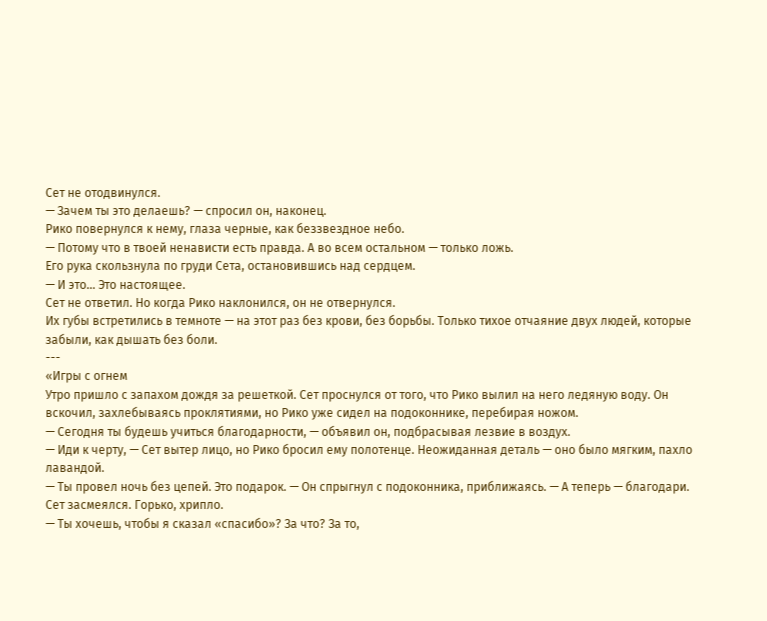Сет не отодвинулся.
— Зачем ты это делаешь? — спросил он, наконец.
Рико повернулся к нему, глаза черные, как беззвездное небо.
— Потому что в твоей ненависти есть правда. А во всем остальном — только ложь.
Его рука скользнула по груди Сета, остановившись над сердцем.
— И это… Это настоящее.
Сет не ответил. Но когда Рико наклонился, он не отвернулся.
Их губы встретились в темноте — на этот раз без крови, без борьбы. Только тихое отчаяние двух людей, которые забыли, как дышать без боли.
---
«Игры с огнем
Утро пришло с запахом дождя за решеткой. Сет проснулся от того, что Рико вылил на него ледяную воду. Он вскочил, захлебываясь проклятиями, но Рико уже сидел на подоконнике, перебирая ножом.
— Сегодня ты будешь учиться благодарности, — объявил он, подбрасывая лезвие в воздух.
— Иди к черту, — Сет вытер лицо, но Рико бросил ему полотенце. Неожиданная деталь — оно было мягким, пахло лавандой.
— Ты провел ночь без цепей. Это подарок. — Он спрыгнул с подоконника, приближаясь. — А теперь — благодари.
Сет засмеялся. Горько, хрипло.
— Ты хочешь, чтобы я сказал «спасибо»? За что? За то,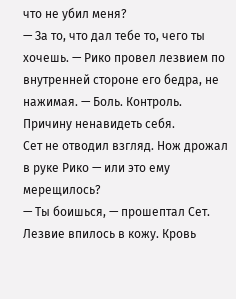что не убил меня?
— За то, что дал тебе то, чего ты хочешь. — Рико провел лезвием по внутренней стороне его бедра, не нажимая. — Боль. Контроль. Причину ненавидеть себя.
Сет не отводил взгляд. Нож дрожал в руке Рико — или это ему мерещилось?
— Ты боишься, — прошептал Сет.
Лезвие впилось в кожу. Кровь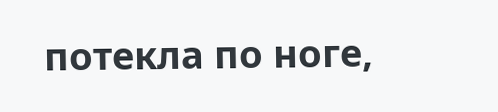потекла по ноге,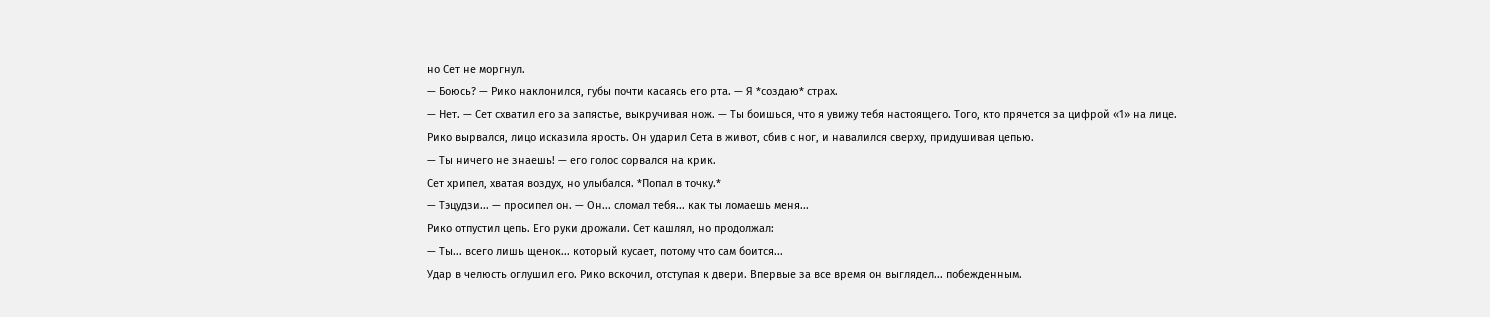но Сет не моргнул.
— Боюсь? — Рико наклонился, губы почти касаясь его рта. — Я *создаю* страх.
— Нет. — Сет схватил его за запястье, выкручивая нож. — Ты боишься, что я увижу тебя настоящего. Того, кто прячется за цифрой «1» на лице.
Рико вырвался, лицо исказила ярость. Он ударил Сета в живот, сбив с ног, и навалился сверху, придушивая цепью.
— Ты ничего не знаешь! — его голос сорвался на крик.
Сет хрипел, хватая воздух, но улыбался. *Попал в точку.*
— Тэцудзи... — просипел он. — Он... сломал тебя... как ты ломаешь меня...
Рико отпустил цепь. Его руки дрожали. Сет кашлял, но продолжал:
— Ты... всего лишь щенок... который кусает, потому что сам боится...
Удар в челюсть оглушил его. Рико вскочил, отступая к двери. Впервые за все время он выглядел... побежденным.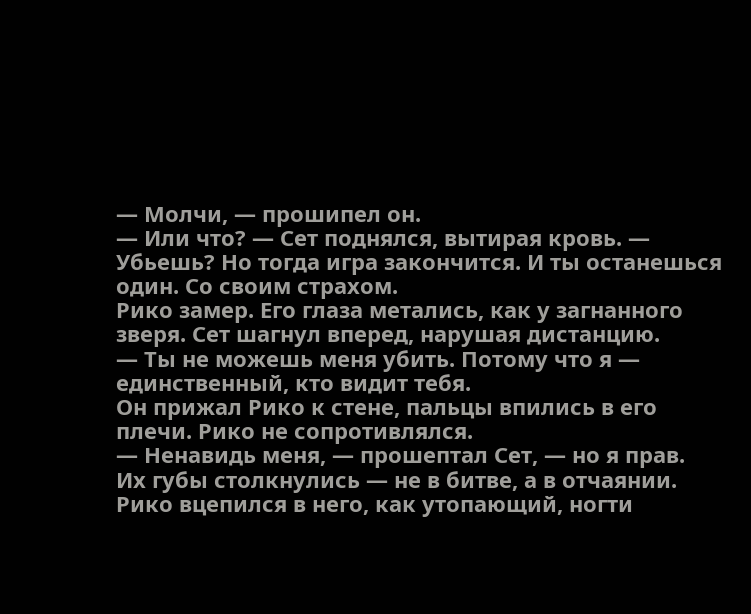— Молчи, — прошипел он.
— Или что? — Сет поднялся, вытирая кровь. — Убьешь? Но тогда игра закончится. И ты останешься один. Со своим страхом.
Рико замер. Его глаза метались, как у загнанного зверя. Сет шагнул вперед, нарушая дистанцию.
— Ты не можешь меня убить. Потому что я — единственный, кто видит тебя.
Он прижал Рико к стене, пальцы впились в его плечи. Рико не сопротивлялся.
— Ненавидь меня, — прошептал Сет, — но я прав.
Их губы столкнулись — не в битве, а в отчаянии. Рико вцепился в него, как утопающий, ногти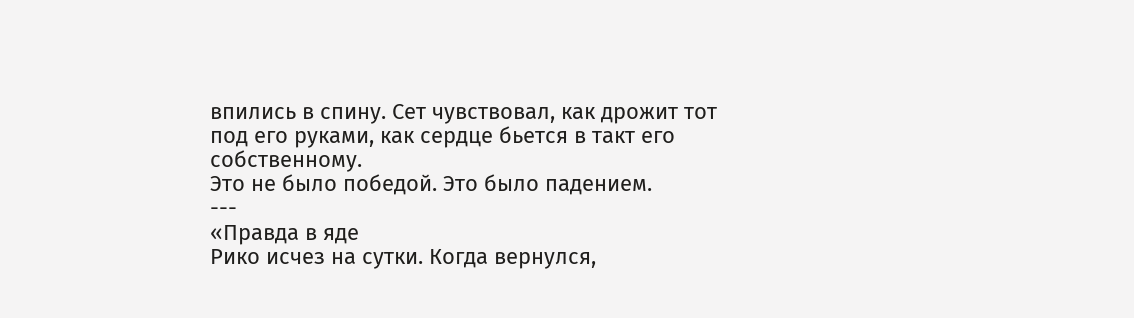впились в спину. Сет чувствовал, как дрожит тот под его руками, как сердце бьется в такт его собственному.
Это не было победой. Это было падением.
---
«Правда в яде
Рико исчез на сутки. Когда вернулся,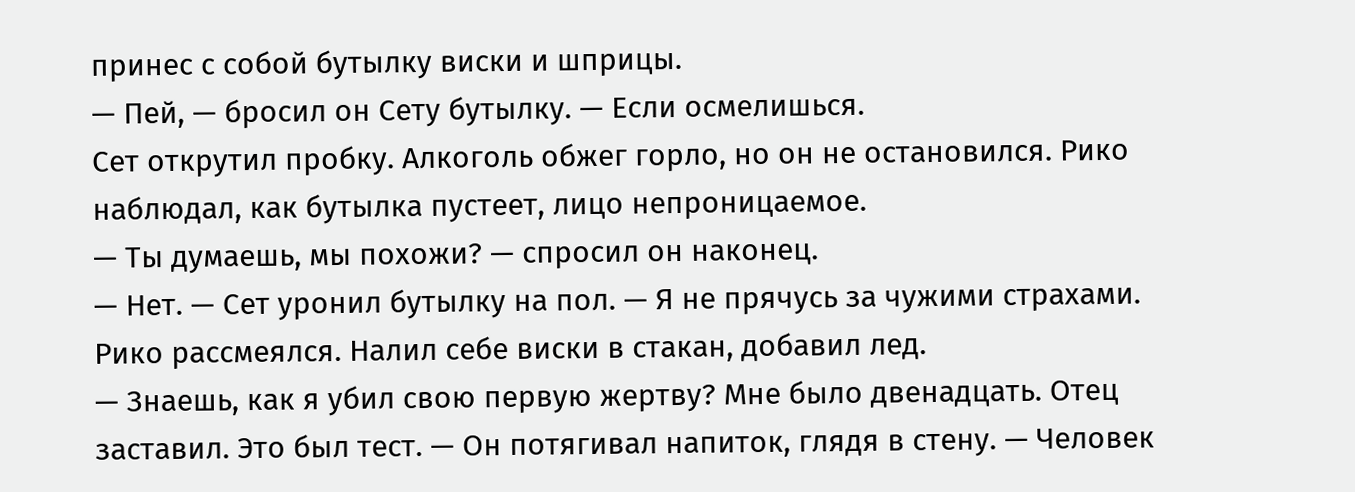принес с собой бутылку виски и шприцы.
— Пей, — бросил он Сету бутылку. — Если осмелишься.
Сет открутил пробку. Алкоголь обжег горло, но он не остановился. Рико наблюдал, как бутылка пустеет, лицо непроницаемое.
— Ты думаешь, мы похожи? — спросил он наконец.
— Нет. — Сет уронил бутылку на пол. — Я не прячусь за чужими страхами.
Рико рассмеялся. Налил себе виски в стакан, добавил лед.
— Знаешь, как я убил свою первую жертву? Мне было двенадцать. Отец заставил. Это был тест. — Он потягивал напиток, глядя в стену. — Человек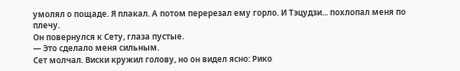умолял о пощаде. Я плакал. А потом перерезал ему горло. И Тэцудзи... похлопал меня по плечу.
Он повернулся к Сету, глаза пустые.
— Это сделало меня сильным.
Сет молчал. Виски кружил голову, но он видел ясно: Рико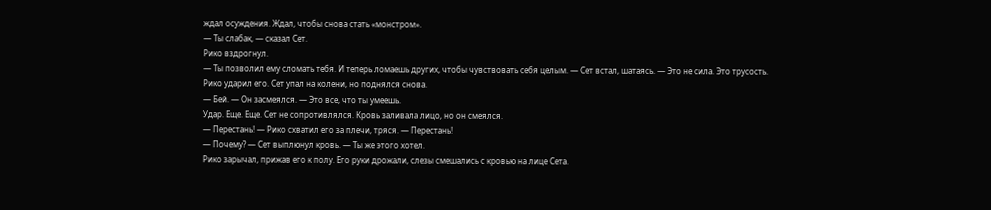ждал осуждения. Ждал, чтобы снова стать «монстром».
— Ты слабак, — сказал Сет.
Рико вздрогнул.
— Ты позволил ему сломать тебя. И теперь ломаешь других, чтобы чувствовать себя целым. — Сет встал, шатаясь. — Это не сила. Это трусость.
Рико ударил его. Сет упал на колени, но поднялся снова.
— Бей. — Он засмеялся. — Это все, что ты умеешь.
Удар. Еще. Еще. Сет не сопротивлялся. Кровь заливала лицо, но он смеялся.
— Перестань! — Рико схватил его за плечи, тряся. — Перестань!
— Почему? — Сет выплюнул кровь. — Ты же этого хотел.
Рико зарычал, прижав его к полу. Его руки дрожали, слезы смешались с кровью на лице Сета.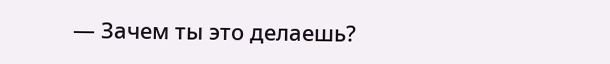— Зачем ты это делаешь?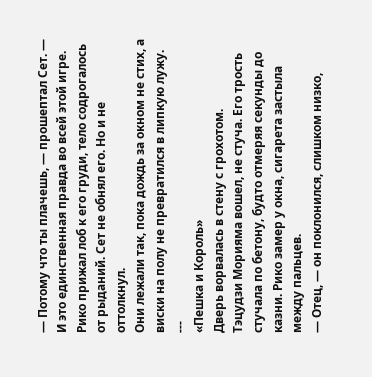— Потому что ты плачешь, — прошептал Сет. — И это единственная правда во всей этой игре.
Рико прижал лоб к его груди, тело содрогалось от рыданий. Сет не обнял его. Но и не оттолкнул.
Они лежали так, пока дождь за окном не стих, а виски на полу не превратился в липкую лужу.
---
«Пешка и Король»
Дверь ворвалась в стену с грохотом.
Тэцудзи Морияма вошел, не стуча. Его трость стучала по бетону, будто отмеряя секунды до казни. Рико замер у окна, сигарета застыла между пальцев.
— Отец, — он поклонился, слишком низко,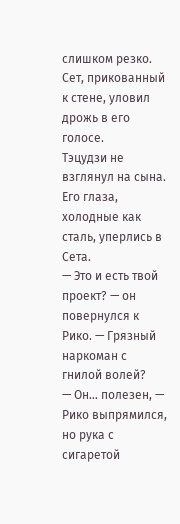слишком резко. Сет, прикованный к стене, уловил дрожь в его голосе.
Тэцудзи не взглянул на сына. Его глаза, холодные как сталь, уперлись в Сета.
— Это и есть твой проект? — он повернулся к Рико. — Грязный наркоман с гнилой волей?
— Он… полезен, — Рико выпрямился, но рука с сигаретой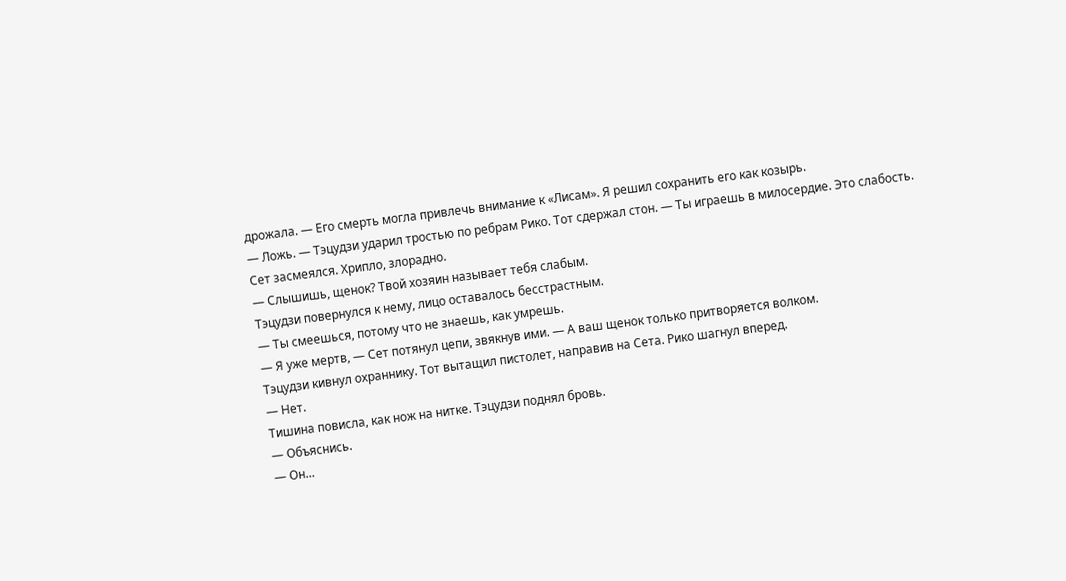дрожала. — Его смерть могла привлечь внимание к «Лисам». Я решил сохранить его как козырь.
— Ложь. — Тэцудзи ударил тростью по ребрам Рико. Тот сдержал стон. — Ты играешь в милосердие. Это слабость.
Сет засмеялся. Хрипло, злорадно.
— Слышишь, щенок? Твой хозяин называет тебя слабым.
Тэцудзи повернулся к нему, лицо оставалось бесстрастным.
— Ты смеешься, потому что не знаешь, как умрешь.
— Я уже мертв, — Сет потянул цепи, звякнув ими. — А ваш щенок только притворяется волком.
Тэцудзи кивнул охраннику. Тот вытащил пистолет, направив на Сета. Рико шагнул вперед.
— Нет.
Тишина повисла, как нож на нитке. Тэцудзи поднял бровь.
— Объяснись.
— Он…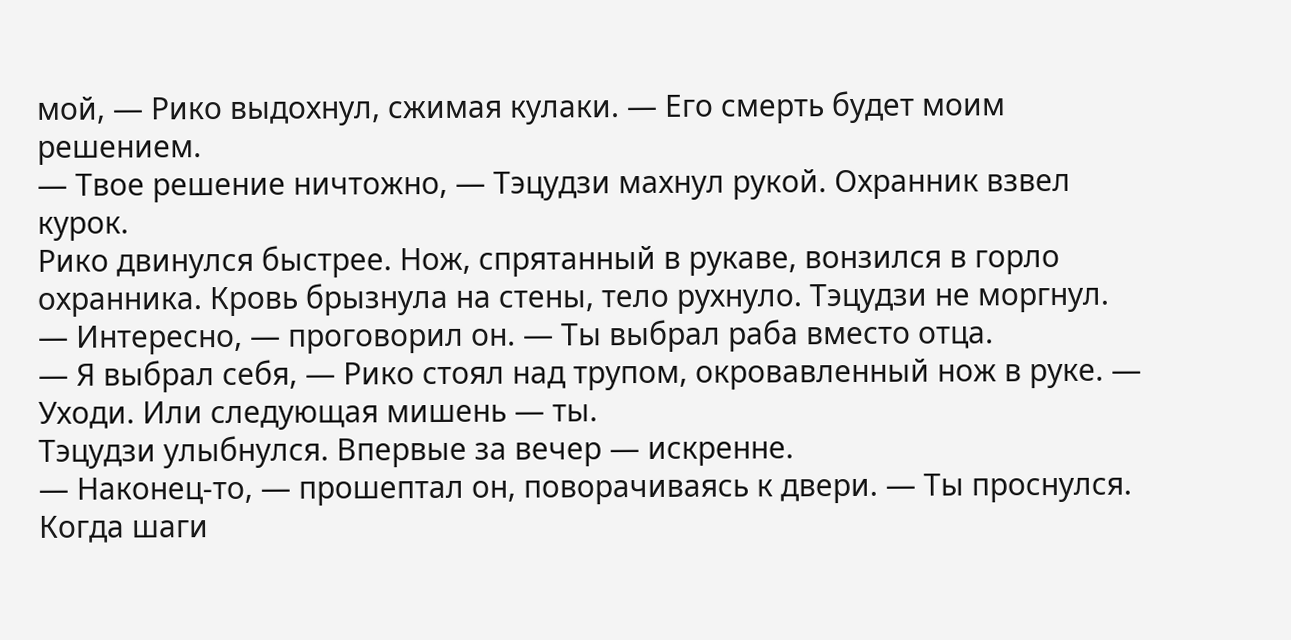мой, — Рико выдохнул, сжимая кулаки. — Его смерть будет моим решением.
— Твое решение ничтожно, — Тэцудзи махнул рукой. Охранник взвел курок.
Рико двинулся быстрее. Нож, спрятанный в рукаве, вонзился в горло охранника. Кровь брызнула на стены, тело рухнуло. Тэцудзи не моргнул.
— Интересно, — проговорил он. — Ты выбрал раба вместо отца.
— Я выбрал себя, — Рико стоял над трупом, окровавленный нож в руке. — Уходи. Или следующая мишень — ты.
Тэцудзи улыбнулся. Впервые за вечер — искренне.
— Наконец-то, — прошептал он, поворачиваясь к двери. — Ты проснулся.
Когда шаги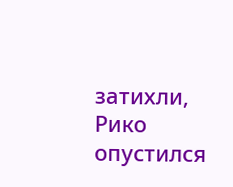затихли, Рико опустился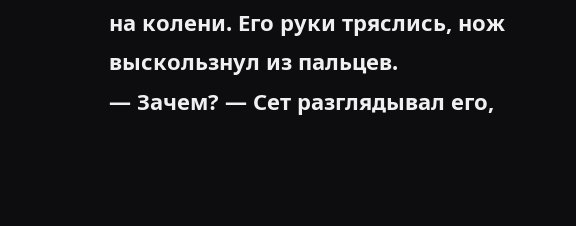на колени. Его руки тряслись, нож выскользнул из пальцев.
— Зачем? — Сет разглядывал его,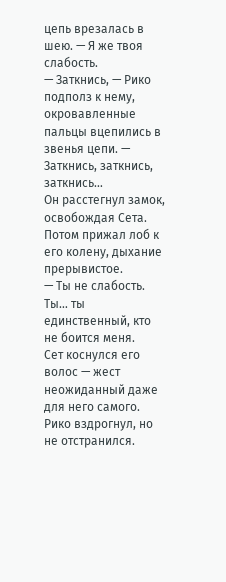цепь врезалась в шею. — Я же твоя слабость.
— Заткнись, — Рико подполз к нему, окровавленные пальцы вцепились в звенья цепи. — Заткнись, заткнись, заткнись…
Он расстегнул замок, освобождая Сета. Потом прижал лоб к его колену, дыхание прерывистое.
— Ты не слабость. Ты… ты единственный, кто не боится меня.
Сет коснулся его волос — жест неожиданный даже для него самого. Рико вздрогнул, но не отстранился.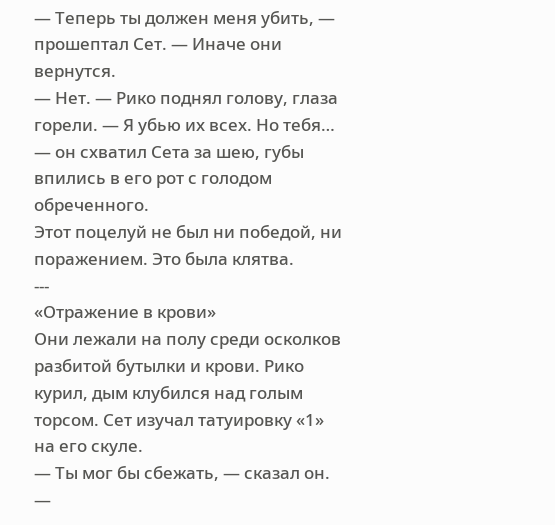— Теперь ты должен меня убить, — прошептал Сет. — Иначе они вернутся.
— Нет. — Рико поднял голову, глаза горели. — Я убью их всех. Но тебя… — он схватил Сета за шею, губы впились в его рот с голодом обреченного.
Этот поцелуй не был ни победой, ни поражением. Это была клятва.
---
«Отражение в крови»
Они лежали на полу среди осколков разбитой бутылки и крови. Рико курил, дым клубился над голым торсом. Сет изучал татуировку «1» на его скуле.
— Ты мог бы сбежать, — сказал он. —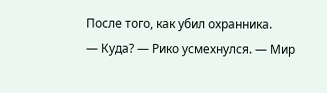После того, как убил охранника.
— Куда? — Рико усмехнулся. — Мир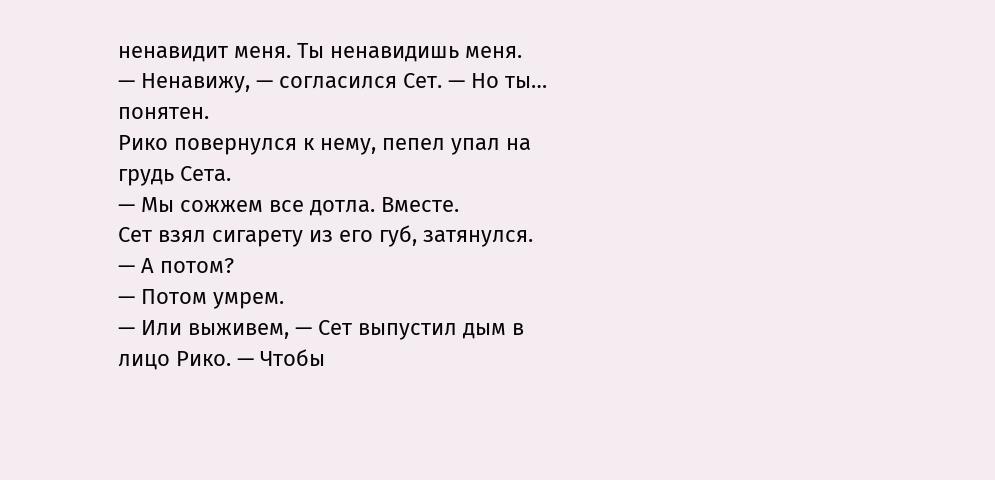ненавидит меня. Ты ненавидишь меня.
— Ненавижу, — согласился Сет. — Но ты… понятен.
Рико повернулся к нему, пепел упал на грудь Сета.
— Мы сожжем все дотла. Вместе.
Сет взял сигарету из его губ, затянулся.
— А потом?
— Потом умрем.
— Или выживем, — Сет выпустил дым в лицо Рико. — Чтобы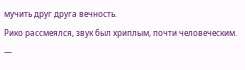мучить друг друга вечность.
Рико рассмеялся, звук был хриплым, почти человеческим.
—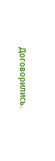Договорились.